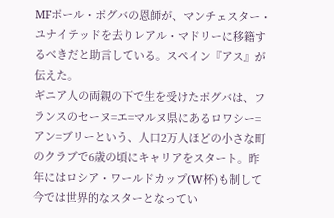MFポール・ポグバの恩師が、マンチェスター・ユナイテッドを去りレアル・マドリーに移籍するべきだと助言している。スペイン『アス』が伝えた。
ギニア人の両親の下で生を受けたポグバは、フランスのセーヌ=エ=マルヌ県にあるロワシー=アン=ブリーという、人口2万人ほどの小さな町のクラブで6歳の頃にキャリアをスタート。昨年にはロシア・ワールドカップ(W杯)も制して今では世界的なスターとなってい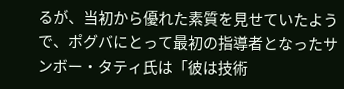るが、当初から優れた素質を見せていたようで、ポグバにとって最初の指導者となったサンボー・タティ氏は「彼は技術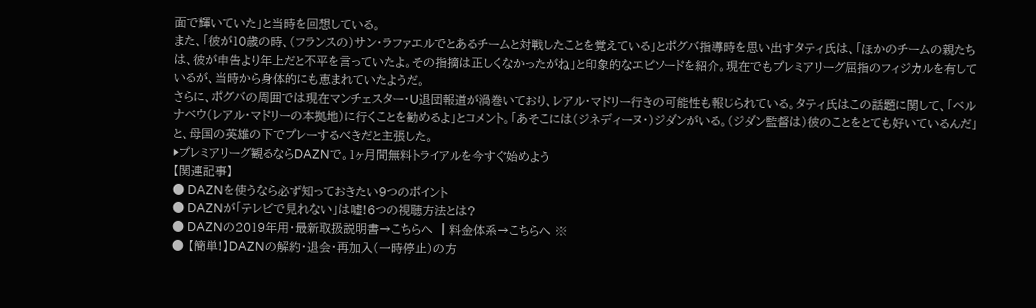面で輝いていた」と当時を回想している。
また、「彼が10歳の時、(フランスの)サン・ラファエルでとあるチームと対戦したことを覚えている」とポグバ指導時を思い出すタティ氏は、「ほかのチームの親たちは、彼が申告より年上だと不平を言っていたよ。その指摘は正しくなかったがね」と印象的なエピソードを紹介。現在でもプレミアリーグ屈指のフィジカルを有しているが、当時から身体的にも恵まれていたようだ。
さらに、ポグバの周囲では現在マンチェスター・U退団報道が渦巻いており、レアル・マドリー行きの可能性も報じられている。タティ氏はこの話題に関して、「ベルナベウ(レアル・マドリーの本拠地)に行くことを勧めるよ」とコメント。「あそこには(ジネディーヌ・)ジダンがいる。(ジダン監督は)彼のことをとても好いているんだ」と、母国の英雄の下でプレーするべきだと主張した。
▶プレミアリーグ観るならDAZNで。1ヶ月間無料トライアルを今すぐ始めよう
【関連記事】
● DAZNを使うなら必ず知っておきたい9つのポイント
● DAZNが「テレビで見れない」は嘘!6つの視聴方法とは?
● DAZNの2019年用・最新取扱説明書→こちらへ ┃料金体系→こちらへ ※
● 【簡単!】DAZNの解約・退会・再加入(一時停止)の方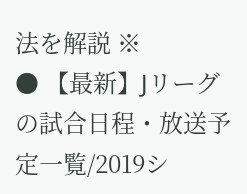法を解説 ※
● 【最新】Jリーグの試合日程・放送予定一覧/2019シ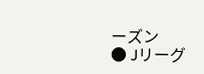ーズン
● Jリーグ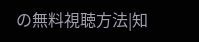の無料視聴方法|知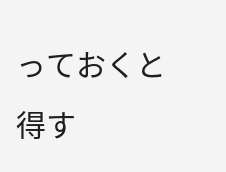っておくと得す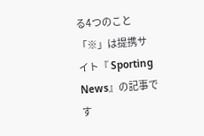る4つのこと
「※」は提携サイト『 Sporting News』の記事です